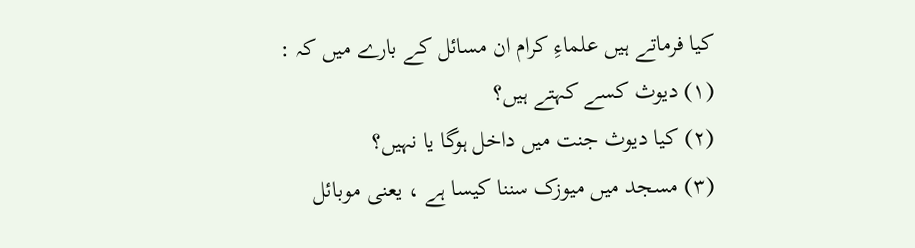کیا فرماتے ہیں علماءِ کرام ان مسائل کے بارے میں کہ :
(۱) دیوث کسے کہتے ہیں؟
(۲) کیا دیوث جنت میں داخل ہوگا یا نہیں؟
(۳) مسجد میں میوزک سننا کیسا ہے ، یعنی موبائل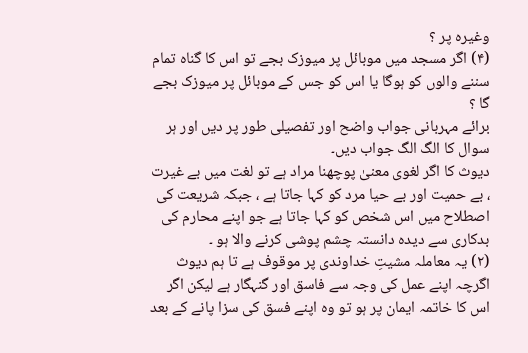وغیرہ پر ؟
(۴) اگر مسجد میں موبائل پر میوزک بجے تو اس کا گناہ تمام سننے والوں کو ہوگا یا اس کو جس کے موبائل پر میوزک بجے گا ؟
برائے مہربانی جواب واضح اور تفصیلی طور پر دیں اور ہر سوال کا الگ الگ جواب دیں۔
دیوث کا اگر لغوی معنیٰ پوچھنا مراد ہے تو لغت میں بے غیرت ، بے حمیت اور بے حیا مرد کو کہا جاتا ہے ، جبکہ شریعت کی اصطلاح میں اس شخص کو کہا جاتا ہے جو اپنے محارم کی بدکاری سے دیدہ دانستہ چشم پوشی کرنے والا ہو ۔
(۲) یہ معاملہ مشیتِ خداوندی پر موقوف ہے تا ہم دیوث اگرچہ اپنے عمل کی وجہ سے فاسق اور گنہگار ہے لیکن اگر اس کا خاتمہ ایمان پر ہو تو وہ اپنے فسق کی سزا پانے کے بعد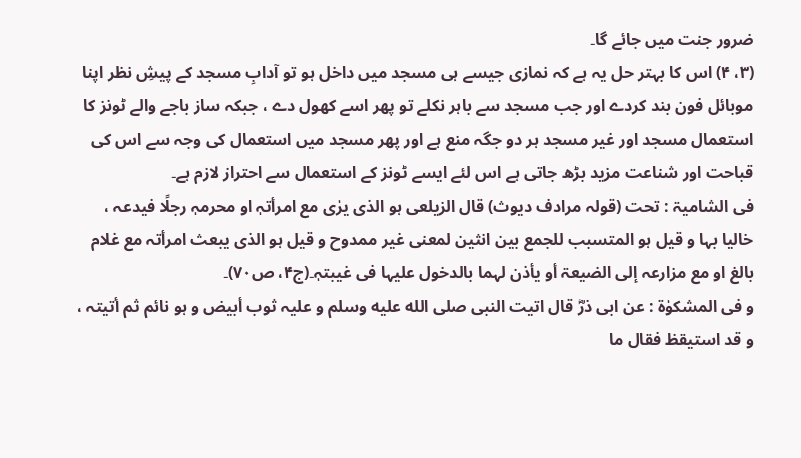ضرور جنت میں جائے گا۔
(۳، ۴) اس کا بہتر حل یہ ہے کہ نمازی جیسے ہی مسجد میں داخل ہو تو آدابِ مسجد کے پیشِ نظر اپنا موبائل فون بند کردے اور جب مسجد سے باہر نکلے تو پھر اسے کھول دے ، جبکہ ساز باجے والے ٹونز کا استعمال مسجد اور غیر مسجد ہر دو جگہ منع ہے اور پھر مسجد میں استعمال کی وجہ سے اس کی قباحت اور شناعت مزید بڑھ جاتی ہے اس لئے ایسے ٹونز کے استعمال سے احتراز لازم ہے۔
فی الشامیۃ : تحت (قولہ مرادف دیوث) قال الزیلعی ہو الذی یرٰی مع امرأتہٖ او محرمہٖ رجلًا فیدعہ ، خالیا بہا و قیل ہو المتسبب للجمع بین انثین لمعنی غیر ممدوح و قیل ہو الذی یبعث امرأتہ مع غلام بالغ او مع مزارعہ إلی الضیعۃ أو یأذن لہما بالدخول علیہا فی غیبتہٖ۔(ج۴، ص۷۰)۔
و فی المشکوٰۃ : عن ابی ذرؓ قال اتیت النبی صلى الله عليه وسلم و علیہ ثوب أبیض و ہو نائم ثم أتیتہ ، و قد استیقظ فقال ما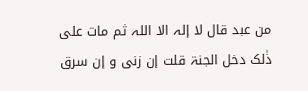من عبد قال لا إلہ الا اللہ ثم مات علی ذٰلک دخل الجنۃ قلت إن زنی و إن سرق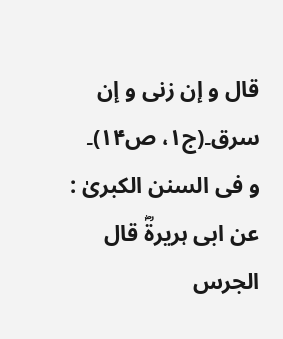قال و إن زنی و إن سرق۔(ج۱، ص۱۴)۔
و فی السنن الکبریٰ : عن ابی ہریرۃؓ قال الجرس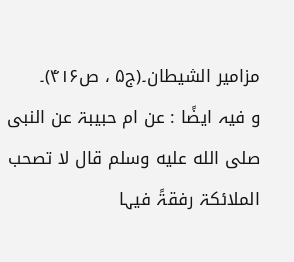مزامیر الشیطان۔(ج۵ ، ص۴۱۶)۔
و فیہ ایضًا : عن ام حبیبۃ عن النبی صلى الله عليه وسلم قال لا تصحب الملائکۃ رفقۃً فیہا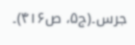جرس۔(ج۵، ص۴۱۶)۔